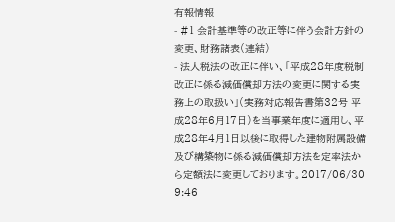有報情報
- #1 会計基準等の改正等に伴う会計方針の変更、財務諸表(連結)
- 法人税法の改正に伴い、「平成28年度税制改正に係る減価償却方法の変更に関する実務上の取扱い」(実務対応報告書第32号 平成28年6月17日)を当事業年度に適用し、平成28年4月1日以後に取得した建物附属設備及び構築物に係る減価償却方法を定率法から定額法に変更しております。2017/06/30 9:46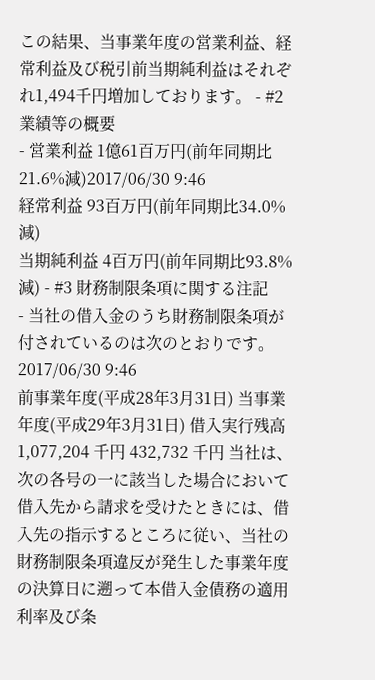この結果、当事業年度の営業利益、経常利益及び税引前当期純利益はそれぞれ1,494千円増加しております。 - #2 業績等の概要
- 営業利益 1億61百万円(前年同期比21.6%減)2017/06/30 9:46
経常利益 93百万円(前年同期比34.0%減)
当期純利益 4百万円(前年同期比93.8%減) - #3 財務制限条項に関する注記
- 当社の借入金のうち財務制限条項が付されているのは次のとおりです。2017/06/30 9:46
前事業年度(平成28年3月31日) 当事業年度(平成29年3月31日) 借入実行残高 1,077,204 千円 432,732 千円 当社は、次の各号の一に該当した場合において借入先から請求を受けたときには、借入先の指示するところに従い、当社の財務制限条項違反が発生した事業年度の決算日に遡って本借入金債務の適用利率及び条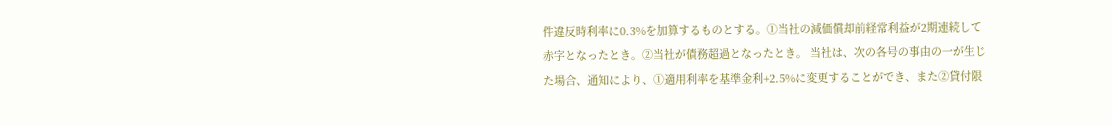件違反時利率に0.3%を加算するものとする。①当社の減価償却前経常利益が2期連続して赤字となったとき。②当社が債務超過となったとき。 当社は、次の各号の事由の一が生じた場合、通知により、①適用利率を基準金利+2.5%に変更することができ、また②貸付限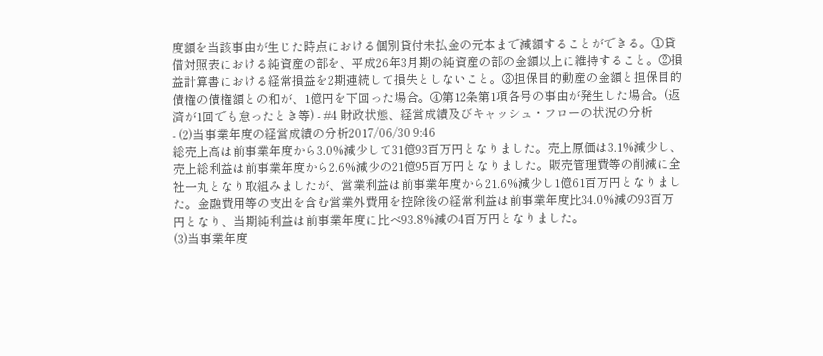度額を当該事由が生じた時点における個別貸付未払金の元本まで減額することができる。①貸借対照表における純資産の部を、平成26年3月期の純資産の部の金額以上に維持すること。②損益計算書における経常損益を2期連続して損失としないこと。③担保目的動産の金額と担保目的債権の債権額との和が、1億円を下回った場合。④第12条第1項各号の事由が発生した場合。(返済が1回でも怠ったとき等) - #4 財政状態、経営成績及びキャッシュ・フローの状況の分析
- (2)当事業年度の経営成績の分析2017/06/30 9:46
総売上高は前事業年度から3.0%減少して31億93百万円となりました。売上原価は3.1%減少し、売上総利益は前事業年度から2.6%減少の21億95百万円となりました。販売管理費等の削減に全社一丸となり取組みましたが、営業利益は前事業年度から21.6%減少し1億61百万円となりました。金融費用等の支出を含む営業外費用を控除後の経常利益は前事業年度比34.0%減の93百万円となり、当期純利益は前事業年度に比べ93.8%減の4百万円となりました。
(3)当事業年度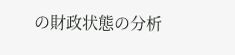の財政状態の分析